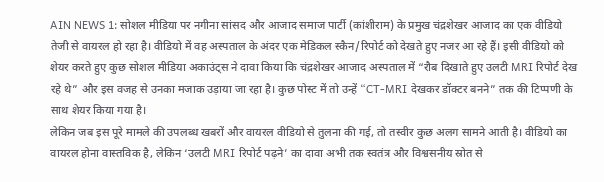AIN NEWS 1: सोशल मीडिया पर नगीना सांसद और आजाद समाज पार्टी (कांशीराम) के प्रमुख चंद्रशेखर आजाद का एक वीडियो तेजी से वायरल हो रहा है। वीडियो में वह अस्पताल के अंदर एक मेडिकल स्कैन/रिपोर्ट को देखते हुए नजर आ रहे हैं। इसी वीडियो को शेयर करते हुए कुछ सोशल मीडिया अकाउंट्स ने दावा किया कि चंद्रशेखर आजाद अस्पताल में “रौब दिखाते हुए उलटी MRI रिपोर्ट देख रहे थे” और इस वजह से उनका मजाक उड़ाया जा रहा है। कुछ पोस्ट में तो उन्हें “CT-MRI देखकर डॉक्टर बनने” तक की टिप्पणी के साथ शेयर किया गया है।
लेकिन जब इस पूरे मामले की उपलब्ध खबरों और वायरल वीडियो से तुलना की गई, तो तस्वीर कुछ अलग सामने आती है। वीडियो का वायरल होना वास्तविक है, लेकिन ‘उलटी MRI रिपोर्ट पढ़ने’ का दावा अभी तक स्वतंत्र और विश्वसनीय स्रोत से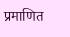प्रमाणित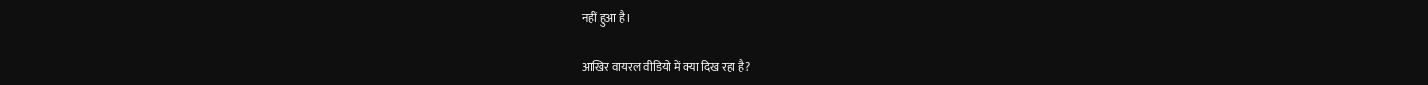नहीं हुआ है।

आखिर वायरल वीडियो में क्या दिख रहा है?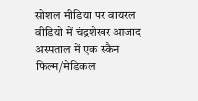सोशल मीडिया पर वायरल वीडियो में चंद्रशेखर आजाद अस्पताल में एक स्कैन फिल्म/मेडिकल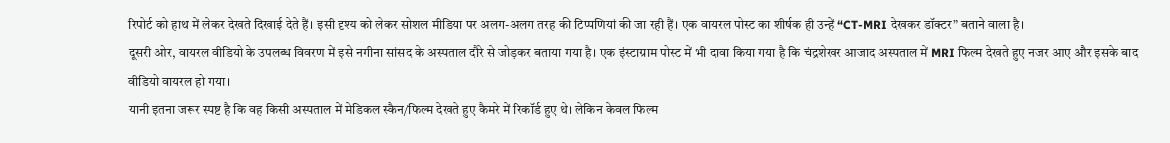रिपोर्ट को हाथ में लेकर देखते दिखाई देते हैं। इसी दृश्य को लेकर सोशल मीडिया पर अलग-अलग तरह की टिप्पणियां की जा रही हैं। एक वायरल पोस्ट का शीर्षक ही उन्हें “CT-MRI देखकर डॉक्टर” बताने वाला है।
दूसरी ओर, वायरल वीडियो के उपलब्ध विवरण में इसे नगीना सांसद के अस्पताल दौरे से जोड़कर बताया गया है। एक इंस्टाग्राम पोस्ट में भी दावा किया गया है कि चंद्रशेखर आजाद अस्पताल में MRI फिल्म देखते हुए नजर आए और इसके बाद वीडियो वायरल हो गया।
यानी इतना जरूर स्पष्ट है कि वह किसी अस्पताल में मेडिकल स्कैन/फिल्म देखते हुए कैमरे में रिकॉर्ड हुए थे। लेकिन केवल फिल्म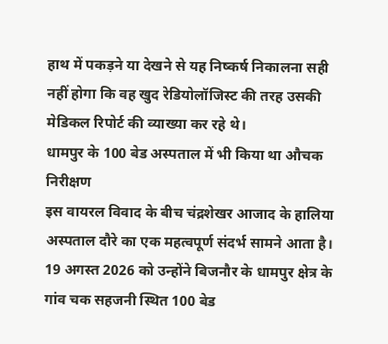हाथ में पकड़ने या देखने से यह निष्कर्ष निकालना सही नहीं होगा कि वह खुद रेडियोलॉजिस्ट की तरह उसकी मेडिकल रिपोर्ट की व्याख्या कर रहे थे।
धामपुर के 100 बेड अस्पताल में भी किया था औचक निरीक्षण
इस वायरल विवाद के बीच चंद्रशेखर आजाद के हालिया अस्पताल दौरे का एक महत्वपूर्ण संदर्भ सामने आता है। 19 अगस्त 2026 को उन्होंने बिजनौर के धामपुर क्षेत्र के गांव चक सहजनी स्थित 100 बेड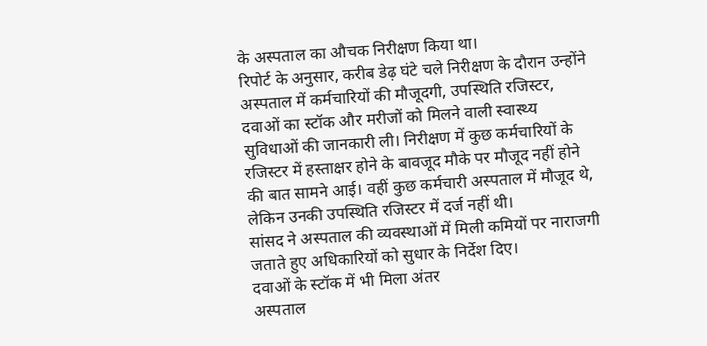के अस्पताल का औचक निरीक्षण किया था।
रिपोर्ट के अनुसार, करीब डेढ़ घंटे चले निरीक्षण के दौरान उन्होंने अस्पताल में कर्मचारियों की मौजूदगी, उपस्थिति रजिस्टर, दवाओं का स्टॉक और मरीजों को मिलने वाली स्वास्थ्य सुविधाओं की जानकारी ली। निरीक्षण में कुछ कर्मचारियों के रजिस्टर में हस्ताक्षर होने के बावजूद मौके पर मौजूद नहीं होने की बात सामने आई। वहीं कुछ कर्मचारी अस्पताल में मौजूद थे, लेकिन उनकी उपस्थिति रजिस्टर में दर्ज नहीं थी।
सांसद ने अस्पताल की व्यवस्थाओं में मिली कमियों पर नाराजगी जताते हुए अधिकारियों को सुधार के निर्देश दिए।
दवाओं के स्टॉक में भी मिला अंतर
अस्पताल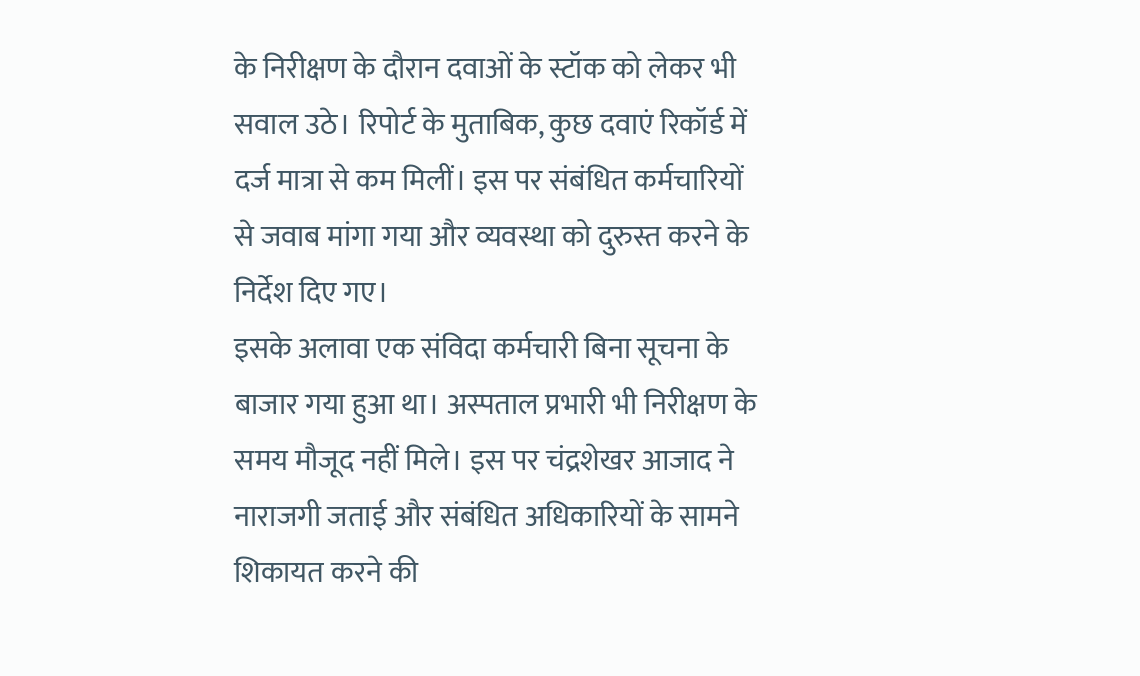के निरीक्षण के दौरान दवाओं के स्टॉक को लेकर भी सवाल उठे। रिपोर्ट के मुताबिक, कुछ दवाएं रिकॉर्ड में दर्ज मात्रा से कम मिलीं। इस पर संबंधित कर्मचारियों से जवाब मांगा गया और व्यवस्था को दुरुस्त करने के निर्देश दिए गए।
इसके अलावा एक संविदा कर्मचारी बिना सूचना के बाजार गया हुआ था। अस्पताल प्रभारी भी निरीक्षण के समय मौजूद नहीं मिले। इस पर चंद्रशेखर आजाद ने नाराजगी जताई और संबंधित अधिकारियों के सामने शिकायत करने की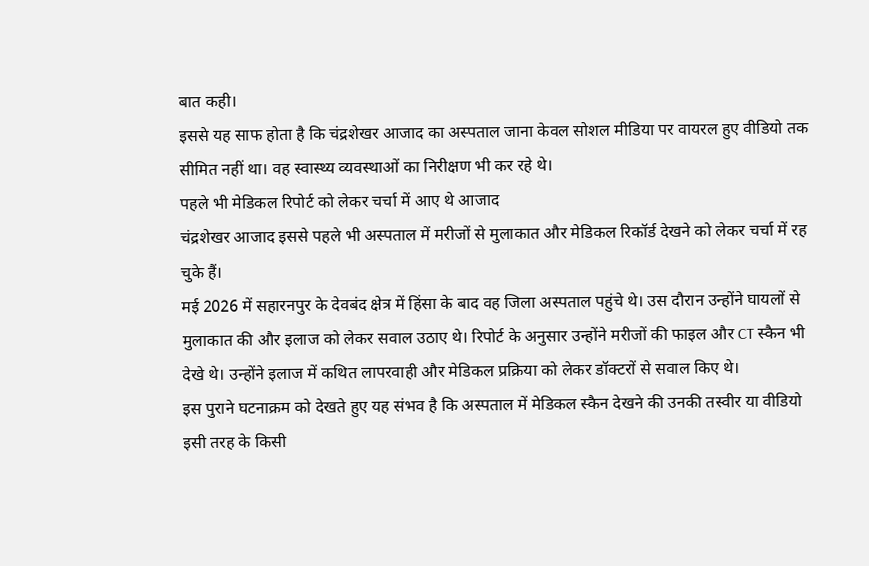बात कही।
इससे यह साफ होता है कि चंद्रशेखर आजाद का अस्पताल जाना केवल सोशल मीडिया पर वायरल हुए वीडियो तक सीमित नहीं था। वह स्वास्थ्य व्यवस्थाओं का निरीक्षण भी कर रहे थे।
पहले भी मेडिकल रिपोर्ट को लेकर चर्चा में आए थे आजाद
चंद्रशेखर आजाद इससे पहले भी अस्पताल में मरीजों से मुलाकात और मेडिकल रिकॉर्ड देखने को लेकर चर्चा में रह चुके हैं।
मई 2026 में सहारनपुर के देवबंद क्षेत्र में हिंसा के बाद वह जिला अस्पताल पहुंचे थे। उस दौरान उन्होंने घायलों से मुलाकात की और इलाज को लेकर सवाल उठाए थे। रिपोर्ट के अनुसार उन्होंने मरीजों की फाइल और CT स्कैन भी देखे थे। उन्होंने इलाज में कथित लापरवाही और मेडिकल प्रक्रिया को लेकर डॉक्टरों से सवाल किए थे।
इस पुराने घटनाक्रम को देखते हुए यह संभव है कि अस्पताल में मेडिकल स्कैन देखने की उनकी तस्वीर या वीडियो इसी तरह के किसी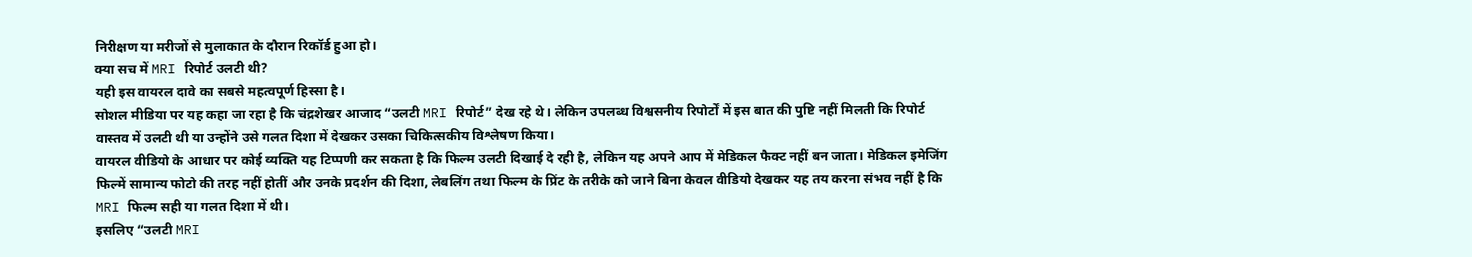निरीक्षण या मरीजों से मुलाकात के दौरान रिकॉर्ड हुआ हो।
क्या सच में MRI रिपोर्ट उलटी थी?
यही इस वायरल दावे का सबसे महत्वपूर्ण हिस्सा है।
सोशल मीडिया पर यह कहा जा रहा है कि चंद्रशेखर आजाद “उलटी MRI रिपोर्ट” देख रहे थे। लेकिन उपलब्ध विश्वसनीय रिपोर्टों में इस बात की पुष्टि नहीं मिलती कि रिपोर्ट वास्तव में उलटी थी या उन्होंने उसे गलत दिशा में देखकर उसका चिकित्सकीय विश्लेषण किया।
वायरल वीडियो के आधार पर कोई व्यक्ति यह टिप्पणी कर सकता है कि फिल्म उलटी दिखाई दे रही है, लेकिन यह अपने आप में मेडिकल फैक्ट नहीं बन जाता। मेडिकल इमेजिंग फिल्में सामान्य फोटो की तरह नहीं होतीं और उनके प्रदर्शन की दिशा, लेबलिंग तथा फिल्म के प्रिंट के तरीके को जाने बिना केवल वीडियो देखकर यह तय करना संभव नहीं है कि MRI फिल्म सही या गलत दिशा में थी।
इसलिए “उलटी MRI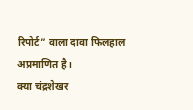रिपोर्ट” वाला दावा फिलहाल अप्रमाणित है।
क्या चंद्रशेखर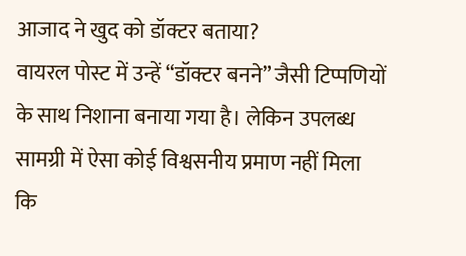आजाद ने खुद को डॉक्टर बताया?
वायरल पोस्ट में उन्हें “डॉक्टर बनने” जैसी टिप्पणियों के साथ निशाना बनाया गया है। लेकिन उपलब्ध सामग्री में ऐसा कोई विश्वसनीय प्रमाण नहीं मिला कि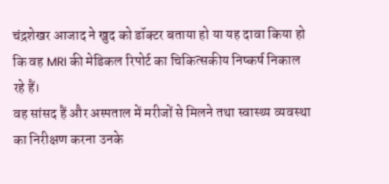चंद्रशेखर आजाद ने खुद को डॉक्टर बताया हो या यह दावा किया हो कि वह MRI की मेडिकल रिपोर्ट का चिकित्सकीय निष्कर्ष निकाल रहे हैं।
वह सांसद हैं और अस्पताल में मरीजों से मिलने तथा स्वास्थ्य व्यवस्था का निरीक्षण करना उनके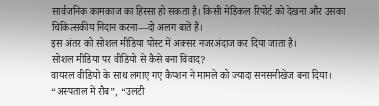सार्वजनिक कामकाज का हिस्सा हो सकता है। किसी मेडिकल रिपोर्ट को देखना और उसका चिकित्सकीय निदान करना—दो अलग बातें हैं।
इस अंतर को सोशल मीडिया पोस्ट में अक्सर नजरअंदाज कर दिया जाता है।
सोशल मीडिया पर वीडियो से कैसे बना विवाद?
वायरल वीडियो के साथ लगाए गए कैप्शन ने मामले को ज्यादा सनसनीखेज बना दिया। “अस्पताल में रौब”, “उलटी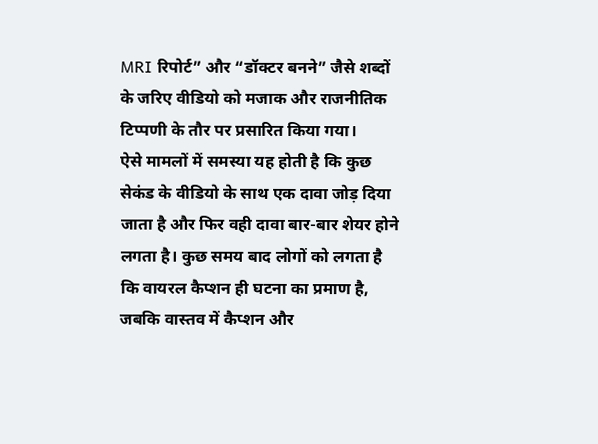MRI रिपोर्ट” और “डॉक्टर बनने” जैसे शब्दों के जरिए वीडियो को मजाक और राजनीतिक टिप्पणी के तौर पर प्रसारित किया गया।
ऐसे मामलों में समस्या यह होती है कि कुछ सेकंड के वीडियो के साथ एक दावा जोड़ दिया जाता है और फिर वही दावा बार-बार शेयर होने लगता है। कुछ समय बाद लोगों को लगता है कि वायरल कैप्शन ही घटना का प्रमाण है, जबकि वास्तव में कैप्शन और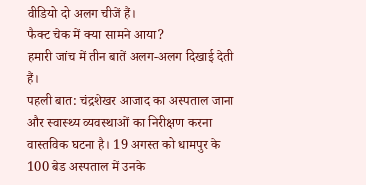वीडियो दो अलग चीजें हैं।
फैक्ट चेक में क्या सामने आया?
हमारी जांच में तीन बातें अलग-अलग दिखाई देती हैं।
पहली बात: चंद्रशेखर आजाद का अस्पताल जाना और स्वास्थ्य व्यवस्थाओं का निरीक्षण करना वास्तविक घटना है। 19 अगस्त को धामपुर के 100 बेड अस्पताल में उनके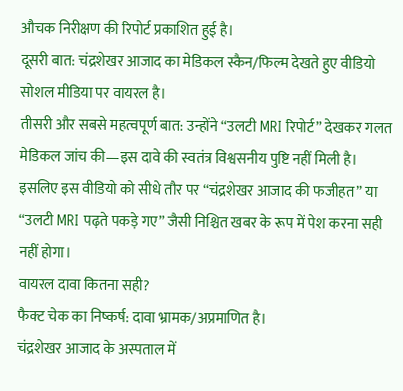औचक निरीक्षण की रिपोर्ट प्रकाशित हुई है।
दूसरी बात: चंद्रशेखर आजाद का मेडिकल स्कैन/फिल्म देखते हुए वीडियो सोशल मीडिया पर वायरल है।
तीसरी और सबसे महत्वपूर्ण बात: उन्होंने “उलटी MRI रिपोर्ट” देखकर गलत मेडिकल जांच की—इस दावे की स्वतंत्र विश्वसनीय पुष्टि नहीं मिली है।
इसलिए इस वीडियो को सीधे तौर पर “चंद्रशेखर आजाद की फजीहत” या “उलटी MRI पढ़ते पकड़े गए” जैसी निश्चित खबर के रूप में पेश करना सही नहीं होगा।
वायरल दावा कितना सही?
फैक्ट चेक का निष्कर्ष: दावा भ्रामक/अप्रमाणित है।
चंद्रशेखर आजाद के अस्पताल में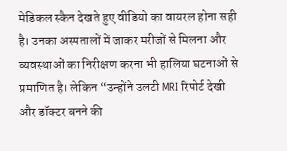मेडिकल स्कैन देखते हुए वीडियो का वायरल होना सही है। उनका अस्पतालों में जाकर मरीजों से मिलना और व्यवस्थाओं का निरीक्षण करना भी हालिया घटनाओं से प्रमाणित है। लेकिन “उन्होंने उलटी MRI रिपोर्ट देखी और डॉक्टर बनने की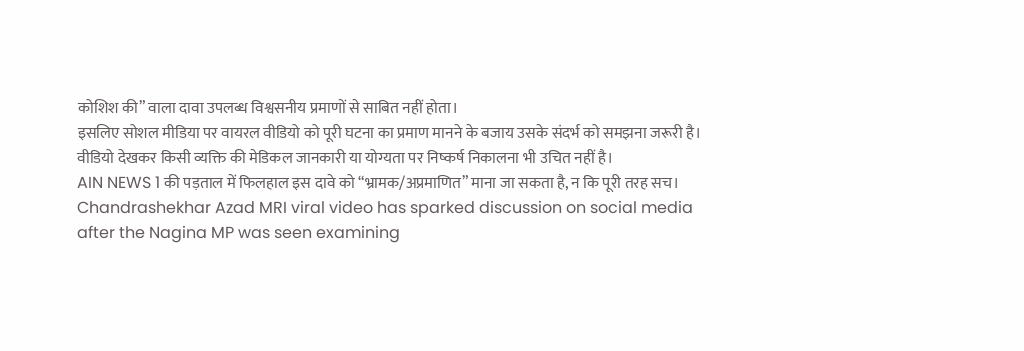कोशिश की” वाला दावा उपलब्ध विश्वसनीय प्रमाणों से साबित नहीं होता।
इसलिए सोशल मीडिया पर वायरल वीडियो को पूरी घटना का प्रमाण मानने के बजाय उसके संदर्भ को समझना जरूरी है। वीडियो देखकर किसी व्यक्ति की मेडिकल जानकारी या योग्यता पर निष्कर्ष निकालना भी उचित नहीं है।
AIN NEWS 1 की पड़ताल में फिलहाल इस दावे को “भ्रामक/अप्रमाणित” माना जा सकता है, न कि पूरी तरह सच।
Chandrashekhar Azad MRI viral video has sparked discussion on social media after the Nagina MP was seen examining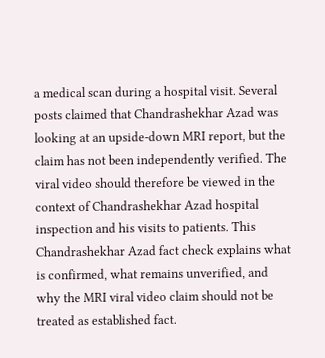a medical scan during a hospital visit. Several posts claimed that Chandrashekhar Azad was looking at an upside-down MRI report, but the claim has not been independently verified. The viral video should therefore be viewed in the context of Chandrashekhar Azad hospital inspection and his visits to patients. This Chandrashekhar Azad fact check explains what is confirmed, what remains unverified, and why the MRI viral video claim should not be treated as established fact.